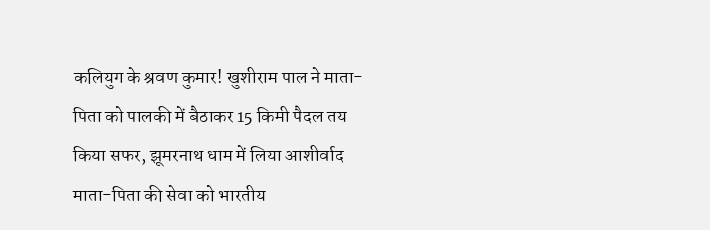कलियुग के श्रवण कुमार! खुशीराम पाल ने माता-पिता को पालकी में बैठाकर 15 किमी पैदल तय किया सफर, झूमरनाथ धाम में लिया आशीर्वाद
माता-पिता की सेवा को भारतीय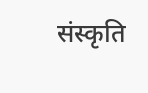संस्कृति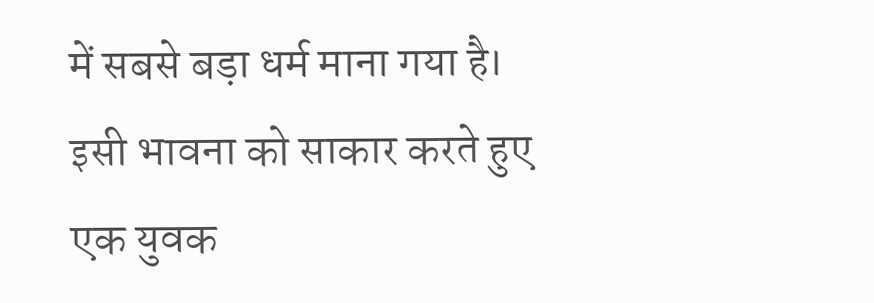में सबसे बड़ा धर्म माना गया है। इसी भावना को साकार करते हुए एक युवक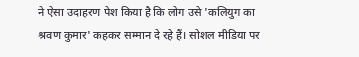ने ऐसा उदाहरण पेश किया है कि लोग उसे 'कलियुग का श्रवण कुमार' कहकर सम्मान दे रहे हैं। सोशल मीडिया पर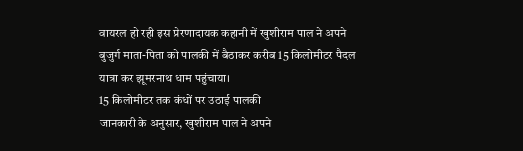वायरल हो रही इस प्रेरणादायक कहानी में खुशीराम पाल ने अपने बुजुर्ग माता-पिता को पालकी में बैठाकर करीब 15 किलोमीटर पैदल यात्रा कर झूमरनाथ धाम पहुंचाया।
15 किलोमीटर तक कंधों पर उठाई पालकी
जानकारी के अनुसार, खुशीराम पाल ने अपने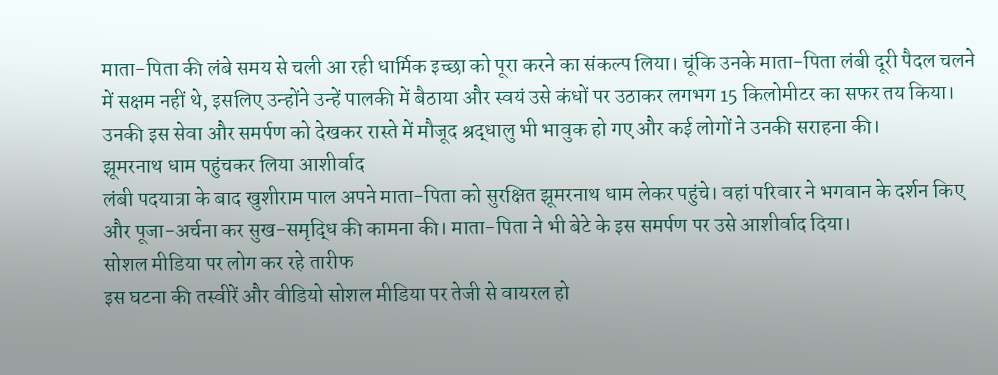माता-पिता की लंबे समय से चली आ रही धार्मिक इच्छा को पूरा करने का संकल्प लिया। चूंकि उनके माता-पिता लंबी दूरी पैदल चलने में सक्षम नहीं थे, इसलिए उन्होंने उन्हें पालकी में बैठाया और स्वयं उसे कंधों पर उठाकर लगभग 15 किलोमीटर का सफर तय किया।
उनकी इस सेवा और समर्पण को देखकर रास्ते में मौजूद श्रद्धालु भी भावुक हो गए और कई लोगों ने उनकी सराहना की।
झूमरनाथ धाम पहुंचकर लिया आशीर्वाद
लंबी पदयात्रा के बाद खुशीराम पाल अपने माता-पिता को सुरक्षित झूमरनाथ धाम लेकर पहुंचे। वहां परिवार ने भगवान के दर्शन किए और पूजा-अर्चना कर सुख-समृद्धि की कामना की। माता-पिता ने भी बेटे के इस समर्पण पर उसे आशीर्वाद दिया।
सोशल मीडिया पर लोग कर रहे तारीफ
इस घटना की तस्वीरें और वीडियो सोशल मीडिया पर तेजी से वायरल हो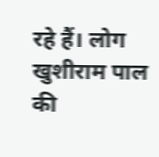रहे हैं। लोग खुशीराम पाल की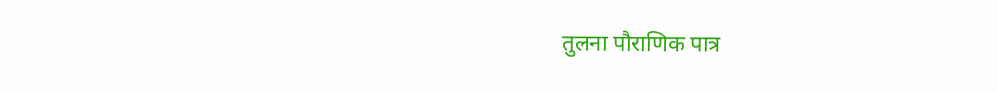तुलना पौराणिक पात्र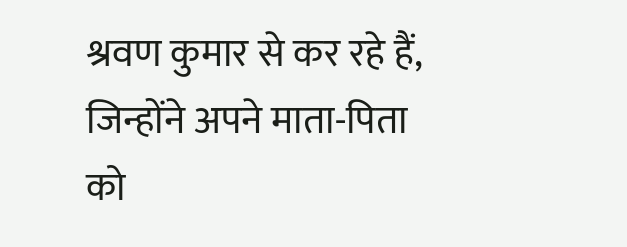श्रवण कुमार से कर रहे हैं, जिन्होंने अपने माता-पिता को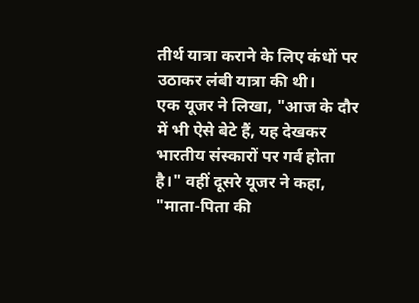तीर्थ यात्रा कराने के लिए कंधों पर उठाकर लंबी यात्रा की थी।
एक यूजर ने लिखा, "आज के दौर में भी ऐसे बेटे हैं, यह देखकर भारतीय संस्कारों पर गर्व होता है।" वहीं दूसरे यूजर ने कहा, "माता-पिता की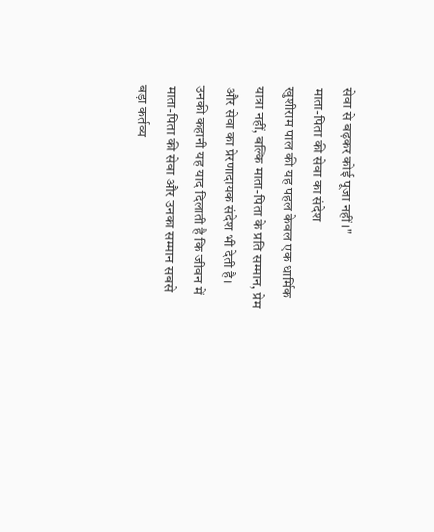सेवा से बढ़कर कोई पूजा नहीं।"
माता-पिता की सेवा का संदेश
खुशीराम पाल की यह पहल केवल एक धार्मिक यात्रा नहीं, बल्कि माता-पिता के प्रति सम्मान, प्रेम और सेवा का प्रेरणादायक संदेश भी देती है। उनकी कहानी यह याद दिलाती है कि जीवन में माता-पिता की सेवा और उनका सम्मान सबसे बड़ा कर्तव्य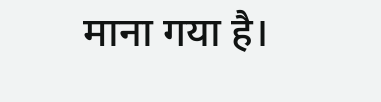माना गया है।